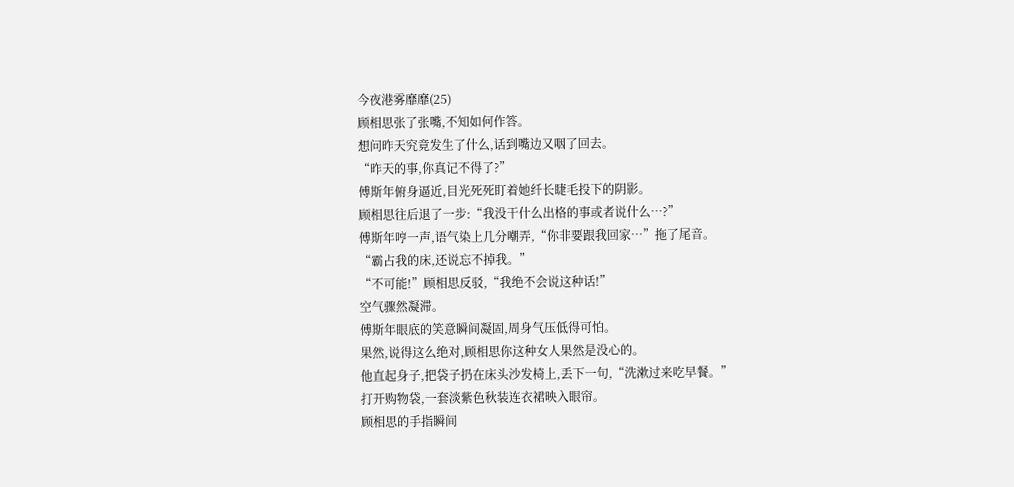今夜港雾靡靡(25)
顾相思张了张嘴,不知如何作答。
想问昨天究竟发生了什么,话到嘴边又咽了回去。
“昨天的事,你真记不得了?”
傅斯年俯身逼近,目光死死盯着她纤长睫毛投下的阴影。
顾相思往后退了一步:“我没干什么出格的事或者说什么…?”
傅斯年哼一声,语气染上几分嘲弄,“你非要跟我回家…”拖了尾音。
“霸占我的床,还说忘不掉我。”
“不可能!”顾相思反驳,“我绝不会说这种话!”
空气骤然凝滞。
傅斯年眼底的笑意瞬间凝固,周身气压低得可怕。
果然,说得这么绝对,顾相思你这种女人果然是没心的。
他直起身子,把袋子扔在床头沙发椅上,丢下一句,“洗漱过来吃早餐。”
打开购物袋,一套淡紫色秋装连衣裙映入眼帘。
顾相思的手指瞬间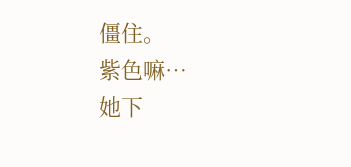僵住。
紫色嘛…
她下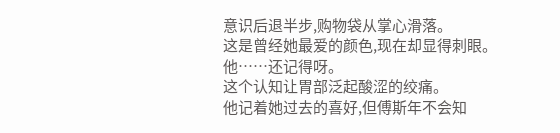意识后退半步,购物袋从掌心滑落。
这是曾经她最爱的颜色,现在却显得刺眼。
他……还记得呀。
这个认知让胃部泛起酸涩的绞痛。
他记着她过去的喜好,但傅斯年不会知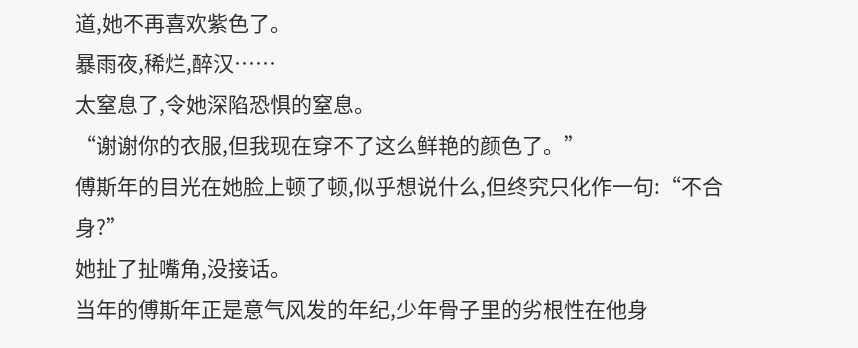道,她不再喜欢紫色了。
暴雨夜,稀烂,醉汉……
太窒息了,令她深陷恐惧的窒息。
“谢谢你的衣服,但我现在穿不了这么鲜艳的颜色了。”
傅斯年的目光在她脸上顿了顿,似乎想说什么,但终究只化作一句:“不合身?”
她扯了扯嘴角,没接话。
当年的傅斯年正是意气风发的年纪,少年骨子里的劣根性在他身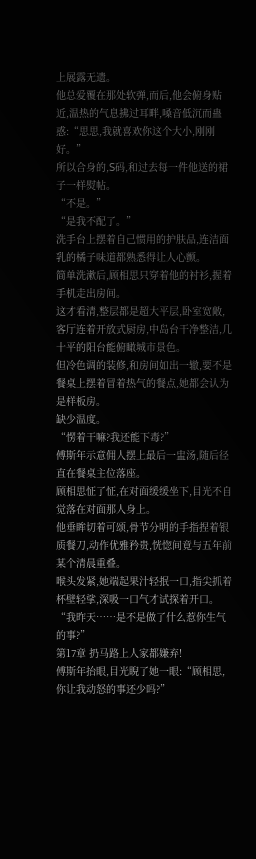上展露无遗。
他总爱覆在那处软弹,而后,他会俯身贴近,温热的气息拂过耳畔,嗓音低沉而蛊惑:“思思,我就喜欢你这个大小,刚刚好。”
所以合身的,S码,和过去每一件他送的裙子一样熨帖。
“不是。”
“是我不配了。”
洗手台上摆着自己惯用的护肤品,连洁面乳的橘子味道都熟悉得让人心颤。
简单洗漱后,顾相思只穿着他的衬衫,握着手机走出房间。
这才看清,整层都是超大平层,卧室宽敞,客厅连着开放式厨房,中岛台干净整洁,几十平的阳台能俯瞰城市景色。
但冷色调的装修,和房间如出一辙,要不是餐桌上摆着冒着热气的餐点,她都会认为是样板房。
缺少温度。
“愣着干嘛?我还能下毒?”
傅斯年示意佣人摆上最后一盅汤,随后径直在餐桌主位落座。
顾相思怔了怔,在对面缓缓坐下,目光不自觉落在对面那人身上。
他垂眸切着可颂,骨节分明的手指捏着银质餐刀,动作优雅矜贵,恍惚间竟与五年前某个清晨重叠。
喉头发紧,她端起果汁轻抿一口,指尖抓着杯壁轻挲,深吸一口气才试探着开口。
“我昨天……是不是做了什么惹你生气的事?”
第17章 扔马路上人家都嫌弃!
傅斯年抬眼,目光睨了她一眼:“顾相思,你让我动怒的事还少吗?”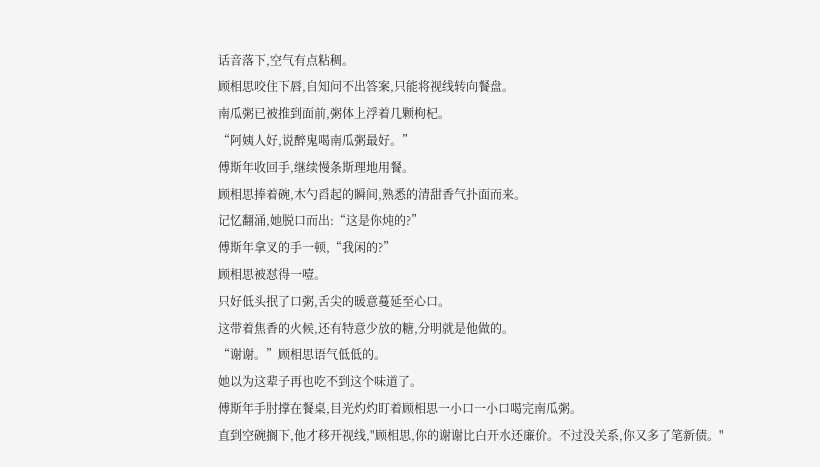话音落下,空气有点粘稠。
顾相思咬住下唇,自知问不出答案,只能将视线转向餐盘。
南瓜粥已被推到面前,粥体上浮着几颗枸杞。
“阿姨人好,说醉鬼喝南瓜粥最好。”
傅斯年收回手,继续慢条斯理地用餐。
顾相思捧着碗,木勺舀起的瞬间,熟悉的清甜香气扑面而来。
记忆翻涌,她脱口而出:“这是你炖的?”
傅斯年拿叉的手一顿,“我闲的?”
顾相思被怼得一噎。
只好低头抿了口粥,舌尖的暖意蔓延至心口。
这带着焦香的火候,还有特意少放的糖,分明就是他做的。
“谢谢。”顾相思语气低低的。
她以为这辈子再也吃不到这个味道了。
傅斯年手肘撑在餐桌,目光灼灼盯着顾相思一小口一小口喝完南瓜粥。
直到空碗搁下,他才移开视线,"顾相思,你的谢谢比白开水还廉价。不过没关系,你又多了笔新债。"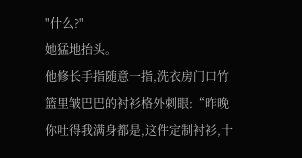"什么?"
她猛地抬头。
他修长手指随意一指,洗衣房门口竹篮里皱巴巴的衬衫格外刺眼:“昨晚你吐得我满身都是,这件定制衬衫,十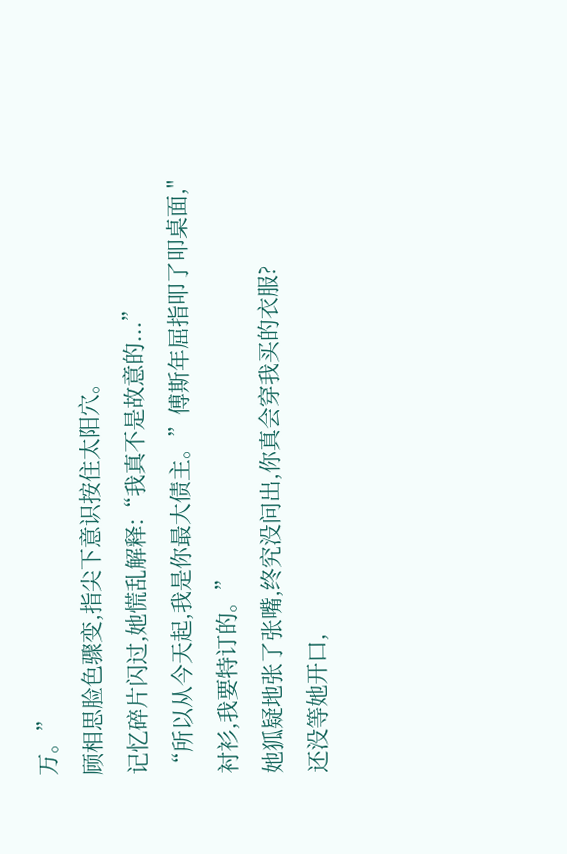万。”
顾相思脸色骤变,指尖下意识按住太阳穴。
记忆碎片闪过,她慌乱解释:“我真不是故意的...”
“所以从今天起,我是你最大债主。”傅斯年屈指叩了叩桌面,"衬衫,我要特订的。”
她狐疑地张了张嘴,终究没问出,你真会穿我买的衣服?
还没等她开口,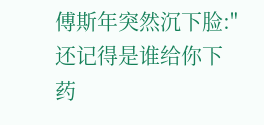傅斯年突然沉下脸:"还记得是谁给你下药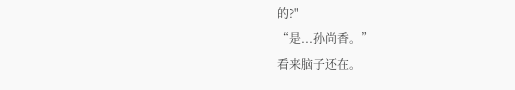的?"
“是...孙尚香。”
看来脑子还在。